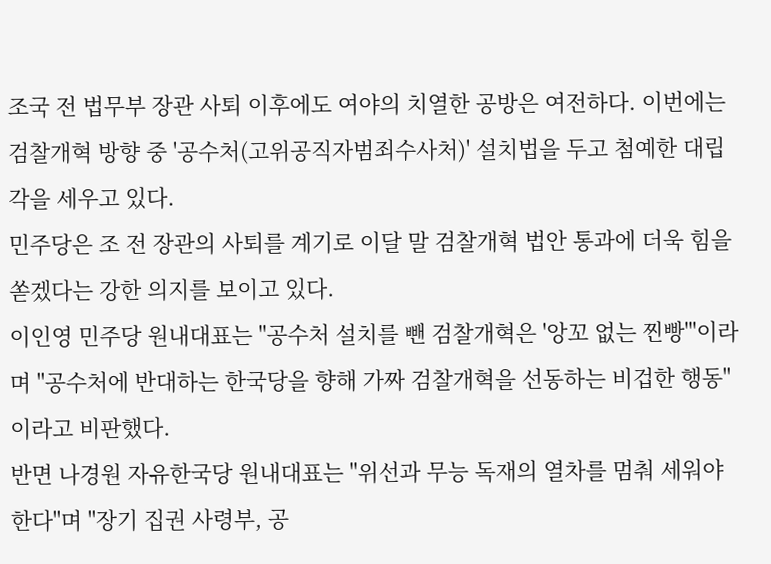조국 전 법무부 장관 사퇴 이후에도 여야의 치열한 공방은 여전하다. 이번에는 검찰개혁 방향 중 '공수처(고위공직자범죄수사처)' 설치법을 두고 첨예한 대립각을 세우고 있다.
민주당은 조 전 장관의 사퇴를 계기로 이달 말 검찰개혁 법안 통과에 더욱 힘을 쏟겠다는 강한 의지를 보이고 있다.
이인영 민주당 원내대표는 "공수처 설치를 뺀 검찰개혁은 '앙꼬 없는 찐빵'"이라며 "공수처에 반대하는 한국당을 향해 가짜 검찰개혁을 선동하는 비겁한 행동"이라고 비판했다.
반면 나경원 자유한국당 원내대표는 "위선과 무능 독재의 열차를 멈춰 세워야 한다"며 "장기 집권 사령부, 공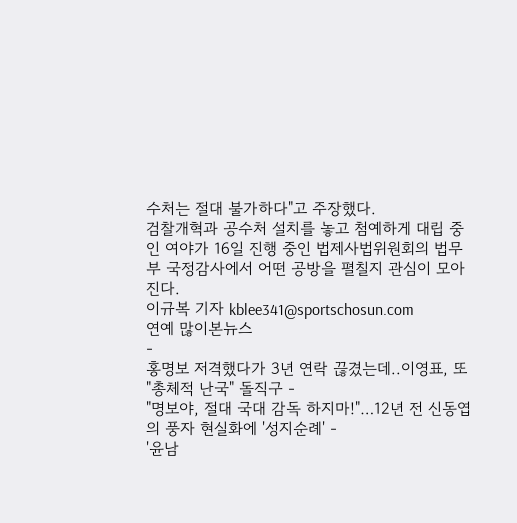수처는 절대 불가하다"고 주장했다.
검찰개혁과 공수처 설치를 놓고 첨예하게 대립 중인 여야가 16일 진행 중인 법제사법위원회의 법무부 국정감사에서 어떤 공방을 펼칠지 관심이 모아진다.
이규복 기자 kblee341@sportschosun.com
연예 많이본뉴스
-
홍명보 저격했다가 3년 연락 끊겼는데..이영표, 또 "총체적 난국" 돌직구 -
"명보야, 절대 국대 감독 하지마!"…12년 전 신동엽의 풍자 현실화에 '성지순례' -
'윤남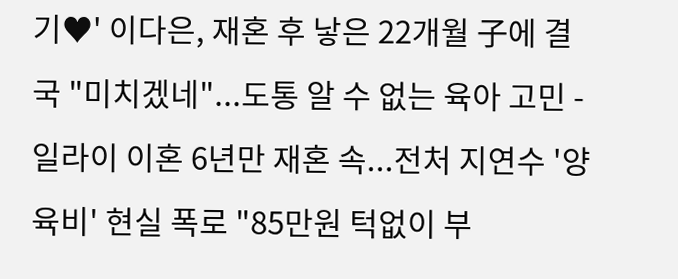기♥' 이다은, 재혼 후 낳은 22개월 子에 결국 "미치겠네"...도통 알 수 없는 육아 고민 -
일라이 이혼 6년만 재혼 속...전처 지연수 '양육비' 현실 폭로 "85만원 턱없이 부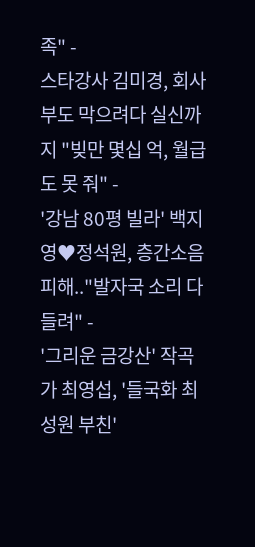족" -
스타강사 김미경, 회사 부도 막으려다 실신까지 "빚만 몇십 억, 월급도 못 줘" -
'강남 80평 빌라' 백지영♥정석원, 층간소음 피해.."발자국 소리 다 들려" -
'그리운 금강산' 작곡가 최영섭, '들국화 최성원 부친'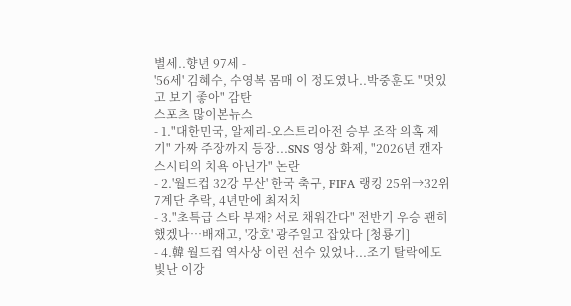별세..향년 97세 -
'56세' 김혜수, 수영복 몸매 이 정도였나..박중훈도 "멋있고 보기 좋아" 감탄
스포츠 많이본뉴스
- 1."대한민국, 알제리-오스트리아전 승부 조작 의혹 제기" 가짜 주장까지 등장...SNS 영상 화제, "2026년 캔자스시티의 치욕 아닌가" 논란
- 2.'월드컵 32강 무산' 한국 축구, FIFA 랭킹 25위→32위 7계단 추락, 4년만에 최저치
- 3."초특급 스타 부재? 서로 채워간다" 전반기 우승 괜히 했겠나…배재고, '강호' 광주일고 잡았다 [청룡기]
- 4.韓 월드컵 역사상 이런 선수 있었나...조기 탈락에도 빛난 이강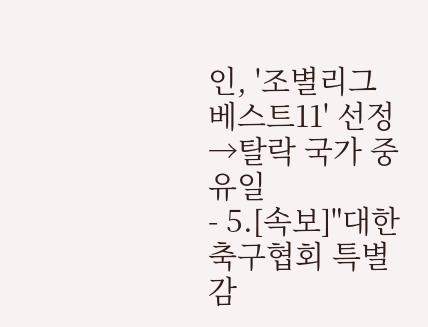인, '조별리그 베스트11' 선정→탈락 국가 중 유일
- 5.[속보]"대한축구협회 특별감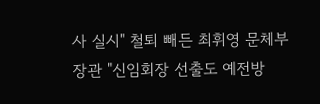사 실시" 철퇴 빼든 최휘영 문체부 장관 "신임회장 선출도 예전방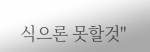식으론 못할것"